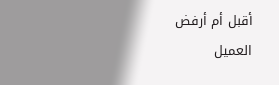أقبل أم أرفض العميل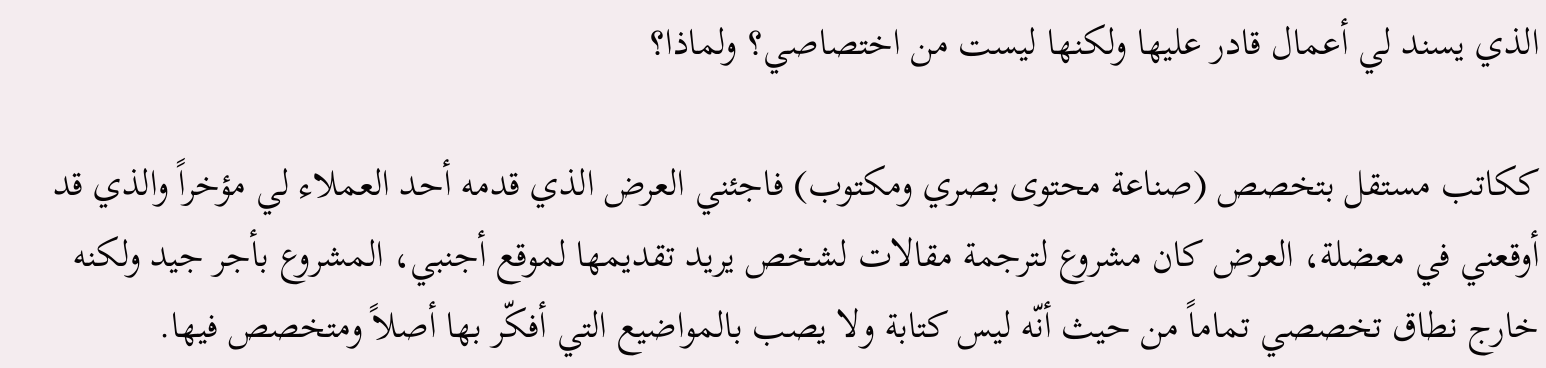الذي يسند لي أعمال قادر عليها ولكنها ليست من اختصاصي؟ ولماذا؟

ككاتب مستقل بتخصص (صناعة محتوى بصري ومكتوب) فاجئني العرض الذي قدمه أحد العملاء لي مؤخراً والذي قد أوقعني في معضلة، العرض كان مشروع لترجمة مقالات لشخص يريد تقديمها لموقع أجنبي، المشروع بأجر جيد ولكنه خارج نطاق تخصصي تماماً من حيث أنّه ليس كتابة ولا يصب بالمواضيع التي أفكّر بها أصلاً ومتخصص فيها.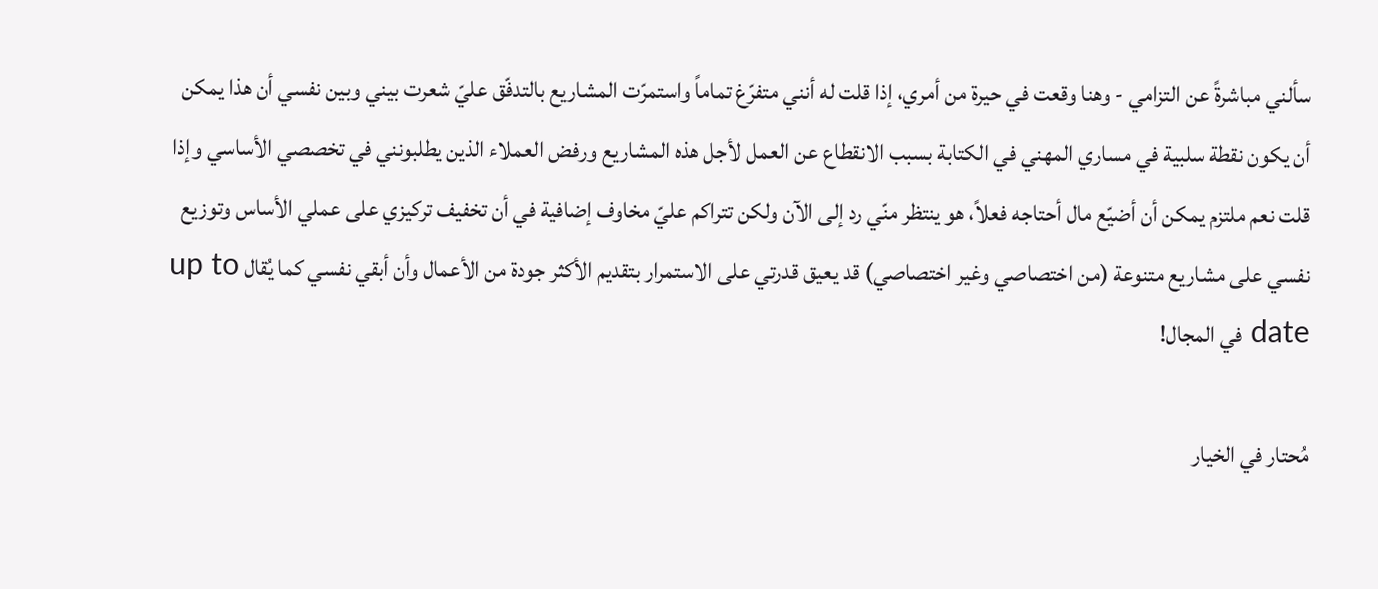سألني مباشرةً عن التزامي - وهنا وقعت في حيرة من أمري، إذا قلت له أنني متفرّغ تماماً واستمرّت المشاريع بالتدفّق عليّ شعرت بيني وبين نفسي أن هذا يمكن أن يكون نقطة سلبية في مساري المهني في الكتابة بسبب الانقطاع عن العمل لأجل هذه المشاريع ورفض العملاء الذين يطلبونني في تخصصي الأساسي وإذا قلت نعم ملتزم يمكن أن أضيّع مال أحتاجه فعلاً، هو ينتظر منّي رد إلى الآن ولكن تتراكم عليّ مخاوف إضافية في أن تخفيف تركيزي على عملي الأساس وتوزيع نفسي على مشاريع متنوعة (من اختصاصي وغير اختصاصي) قد يعيق قدرتي على الاستمرار بتقديم الأكثر جودة من الأعمال وأن أبقي نفسي كما يُقال up to date في المجال!

مُحتار في الخيار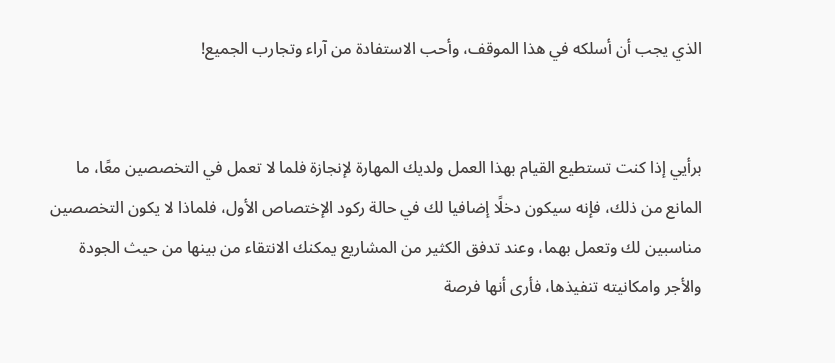الذي يجب أن أسلكه في هذا الموقف، وأحب الاستفادة من آراء وتجارب الجميع!


برأيي إذا كنت تستطيع القيام بهذا العمل ولديك المهارة لإنجازة فلما لا تعمل في التخصصين معًا، ما المانع من ذلك، فإنه سيكون دخلًا إضافيا لك في حالة ركود الإختصاص الأول، فلماذا لا يكون التخصصين مناسبين لك وتعمل بهما، وعند تدفق الكثير من المشاريع يمكنك الانتقاء من بينها من حيث الجودة والأجر وامكانيته تنفيذها، فأرى أنها فرصة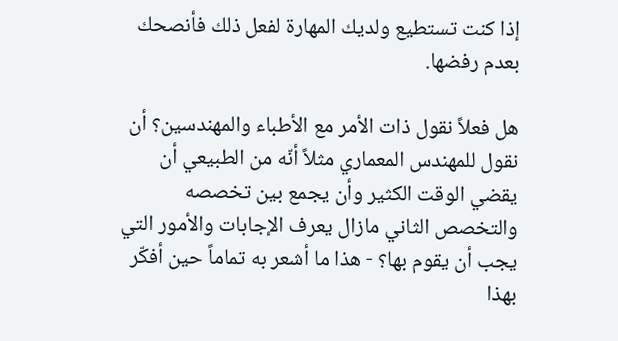إذا كنت تستطيع ولديك المهارة لفعل ذلك فأنصحك بعدم رفضها.

هل فعلاً نقول ذات الأمر مع الأطباء والمهندسين؟ أن نقول للمهندس المعماري مثلاً أنّه من الطبيعي أن يقضي الوقت الكثير وأن يجمع بين تخصصه والتخصص الثاني مازال يعرف الإجابات والأمور التي يجب أن يقوم بها؟ - هذا ما أشعر به تماماً حين أفكّر بهذا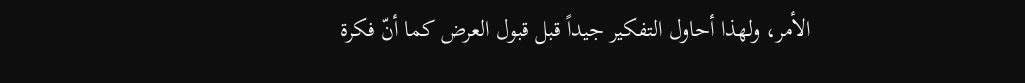الأمر، ولهذا أحاول التفكير جيداً قبل قبول العرض كما أنّ فكرة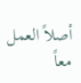أصلاً العمل معاً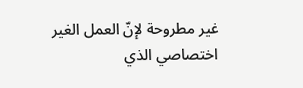غير مطروحة لإنّ العمل الغير اختصاصي الذي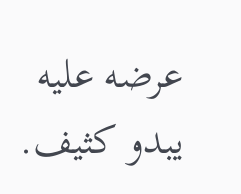عرضه عليه يبدو كثيف.